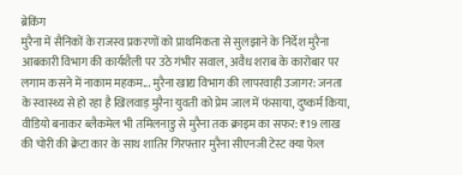ब्रेकिंग
मुरैना में सैनिकों के राजस्व प्रकरणों को प्राथमिकता से सुलझाने के निर्देश मुरैना आबकारी विभाग की कार्यशैली पर उठे गंभीर सवाल, अवैध शराब के कारोबार पर लगाम कसने में नाकाम महकम... मुरैना खाद्य विभाग की लापरवाही उजागर: जनता के स्वास्थ्य से हो रहा है खिलवाड़ मुरैना युवती को प्रेम जाल में फंसाया, दुष्कर्म किया, वीडियो बनाकर ब्लैकमेल भी तमिलनाडु से मुरैना तक क्राइम का सफर: ₹19 लाख की चोरी की क्रेटा कार के साथ शातिर गिरफ्तार मुरैना सीएनजी टेस्ट क्या फेल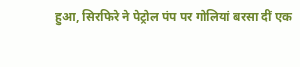हुआ, सिरफिरे ने पेट्रोल पंप पर गोलियां बरसा दीं एक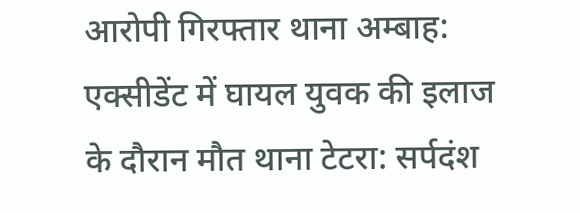आरोपी गिरफ्तार थाना अम्बाह: एक्सीडेंट में घायल युवक की इलाज के दौरान मौत थाना टेटरा: सर्पदंश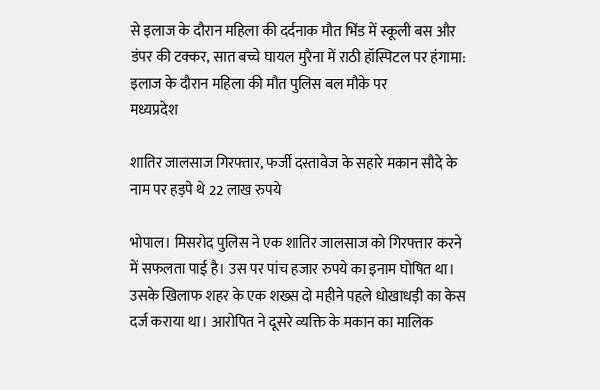से इलाज के दौरान महिला की दर्दनाक मौत भिंड में स्कूली बस और डंपर की टक्कर, सात बच्चे घायल मुरैना में राठी हॉस्पिटल पर हंगामा: इलाज के दौरान महिला की मौत पुलिस बल मौके पर
मध्यप्रदेश

शातिर जालसाज गिरफ्तार, फर्जी दस्तावेज के सहारे मकान सौदे के नाम पर हड़पे थे 22 लाख रुपये

भोपाल। मिसरोद पुलिस ने एक शातिर जालसाज को गिरफ्तार करने में सफलता पाई है। उस पर पांच हजार रुपये का इनाम घोषित था। उसके खिलाफ शहर के एक शख्स दो महीने पहले धोखाधड़ी का केस दर्ज कराया था। आरोपित ने दूसरे व्यक्ति के मकान का मालिक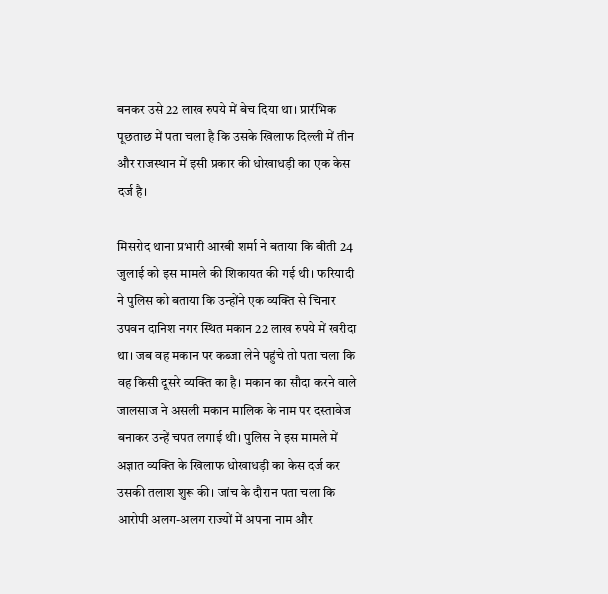बनकर उसे 22 लाख रुपये में बेच दिया था। प्रारंभिक पूछताछ में पता चला है कि उसके खिलाफ दिल्ली में तीन और राजस्थान में इसी प्रकार की धोखाधड़ी का एक केस दर्ज है।

मिसरोद थाना प्रभारी आरबी शर्मा ने बताया कि बीती 24 जुलाई को इस मामले की शिकायत की गई थी। फरियादी ने पुलिस को बताया कि उन्होंने एक व्यक्ति से चिनार उपवन दानिश नगर स्थित मकान 22 लाख रुपये में खरीदा था। जब वह मकान पर कब्जा लेने पहुंचे तो पता चला कि वह किसी दूसरे व्यक्ति का है। मकान का सौदा करने वाले जालसाज ने असली मकान मालिक के नाम पर दस्तावेज बनाकर उन्हें चपत लगाई थी। पुलिस ने इस मामले में अज्ञात व्यक्ति के खिलाफ धोखाधड़ी का केस दर्ज कर उसकी तलाश शुरू की। जांच के दौरान पता चला कि आरोपी अलग-अलग राज्यों में अपना नाम और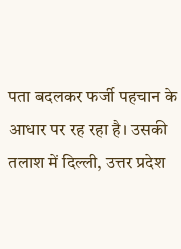पता बदलकर फर्जी पहचान के आधार पर रह रहा है। उसकी तलाश में दिल्ली, उत्तर प्रदेश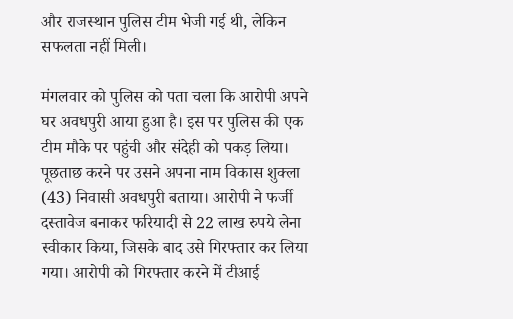और राजस्थान पुलिस टीम भेजी गई थी, लेकिन सफलता नहीं मिली।

मंगलवार को पुलिस को पता चला कि आरोपी अपने घर अवधपुरी आया हुआ है। इस पर पुलिस की एक टीम मौके पर पहुंची और संदेही को पकड़ लिया। पूछताछ करने पर उसने अपना नाम विकास शुक्ला (43) निवासी अवधपुरी बताया। आरोपी ने फर्जी दस्तावेज बनाकर फरियादी से 22 लाख रुपये लेना स्वीकार किया, जिसके बाद उसे गिरफ्तार कर लिया गया। आरोपी को गिरफ्तार करने में टीआई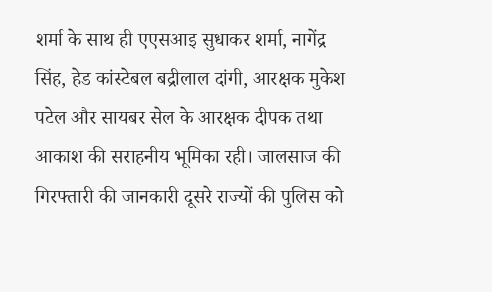शर्मा के साथ ही एएसआइ सुधाकर शर्मा, नागेंद्र सिंह, हेड कांस्टेबल बद्रीलाल दांगी, आरक्षक मुकेश पटेल और सायबर सेल के आरक्षक दीपक तथा आकाश की सराहनीय भूमिका रही। जालसाज की गिरफ्तारी की जानकारी दूसरे राज्यों की पुलिस को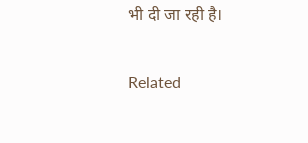भी दी जा रही है।

Related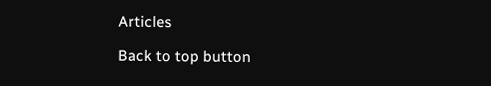Articles

Back to top button